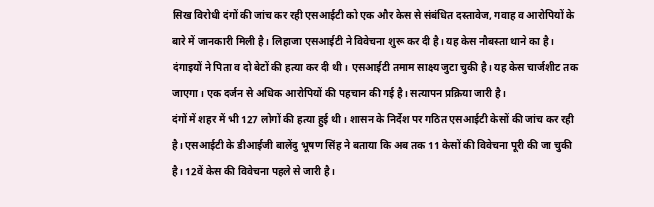सिख विरोधी दंगों की जांच कर रही एसआईटी को एक और केस से संबंधित दस्तावेज, गवाह व आरोपियों के बारे में जानकारी मिली है। लिहाजा एसआईटी ने विवेचना शुरू कर दी है। यह केस नौबस्ता थाने का है। दंगाइयों ने पिता व दो बेटों की हत्या कर दी थी। एसआईटी तमाम साक्ष्य जुटा चुकी है। यह केस चार्जशीट तक जाएगा। एक दर्जन से अधिक आरोपियों की पहचान की गई है। सत्यापन प्रक्रिया जारी है।
दंगों में शहर में भी 127 लोगों की हत्या हुई थी। शासन के निर्देश पर गठित एसआईटी केसों की जांच कर रही है। एसआईटी के डीआईजी बालेंदु भूषण सिंह ने बताया कि अब तक 11 केसों की विवेचना पूरी की जा चुकी है। 12वें केस की विवेचना पहले से जारी है।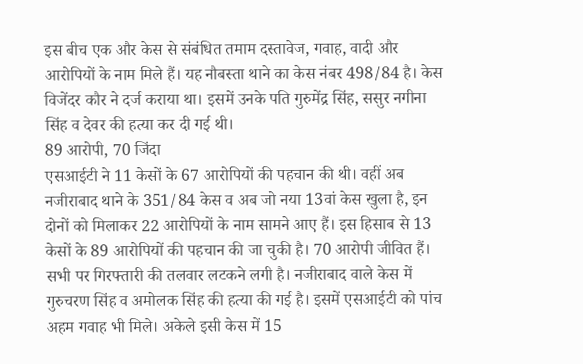इस बीच एक और केस से संबंधित तमाम दस्तावेज, गवाह, वादी और आरोपियों के नाम मिले हैं। यह नौबस्ता थाने का केस नंबर 498/84 है। केस विजेंदर कौर ने दर्ज कराया था। इसमें उनके पति गुरुमेंद्र सिंह, ससुर नगीना सिंह व देवर की हत्या कर दी गई थी।
89 आरोपी, 70 जिंदा
एसआईटी ने 11 केसों के 67 आरोपियों की पहचान की थी। वहीं अब नजीराबाद थाने के 351/84 केस व अब जो नया 13वां केस खुला है, इन दोनों को मिलाकर 22 आरोपियों के नाम सामने आए हैं। इस हिसाब से 13 केसों के 89 आरोपियों की पहचान की जा चुकी है। 70 आरोपी जीवित हैं। सभी पर गिरफ्तारी की तलवार लटकने लगी है। नजीराबाद वाले केस में गुरुचरण सिंह व अमोलक सिंह की हत्या की गई है। इसमें एसआईटी को पांच अहम गवाह भी मिले। अकेले इसी केस में 15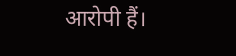आरोपी हैं।